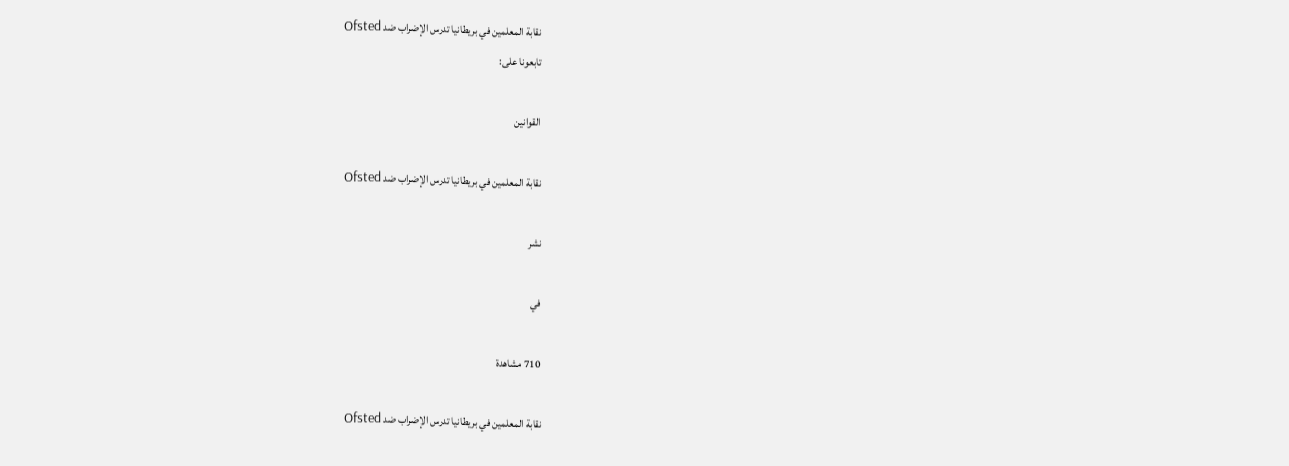نقابة المعلمين في بريطانيا تدرس الإضراب ضد Ofsted
تابعونا على:

القوانين

نقابة المعلمين في بريطانيا تدرس الإضراب ضد Ofsted

نشر

في

710 مشاهدة

نقابة المعلمين في بريطانيا تدرس الإضراب ضد Ofsted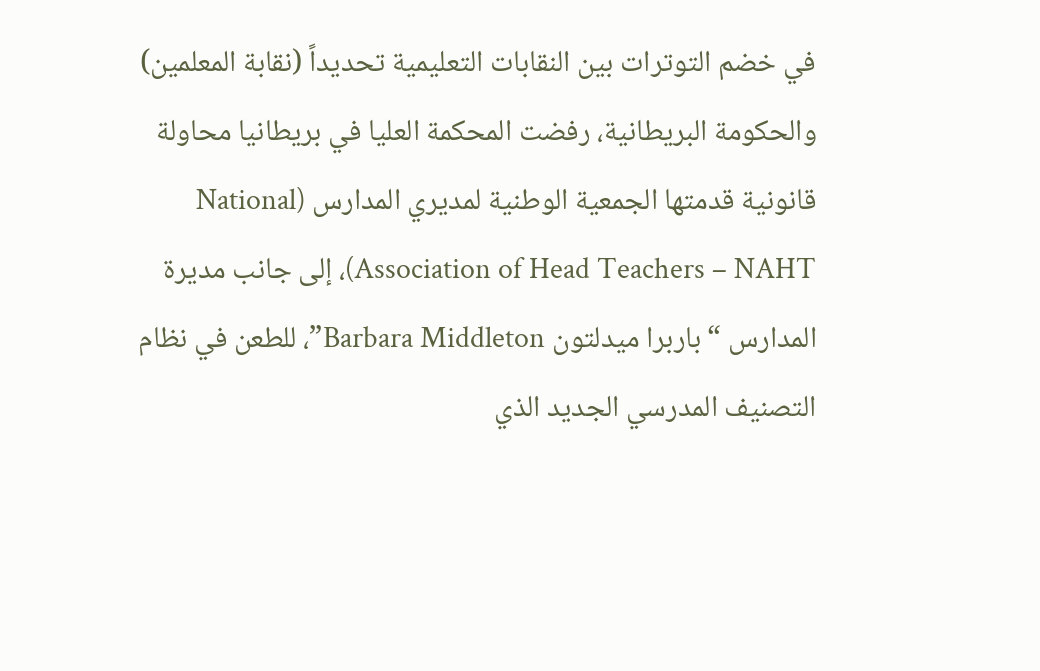في خضم التوترات بين النقابات التعليمية تحديداً (نقابة المعلمين) والحكومة البريطانية، رفضت المحكمة العليا في بريطانيا محاولة قانونية قدمتها الجمعية الوطنية لمديري المدارس (National Association of Head Teachers – NAHT)، إلى جانب مديرة المدارس “باربرا ميدلتون Barbara Middleton”، للطعن في نظام التصنيف المدرسي الجديد الذي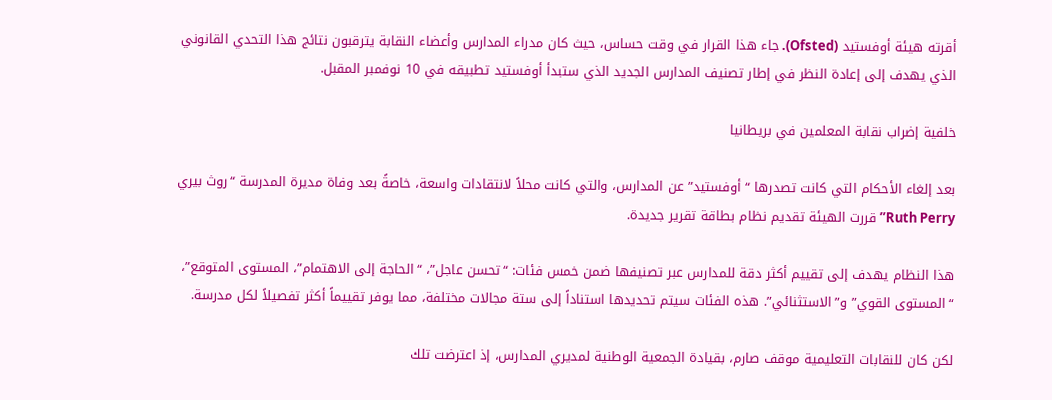أقرته هيئة أوفستيد (Ofsted). جاء هذا القرار في وقت حساس، حيث كان مدراء المدارس وأعضاء النقابة يترقبون نتائج هذا التحدي القانوني الذي يهدف إلى إعادة النظر في إطار تصنيف المدارس الجديد الذي ستبدأ أوفستيد تطبيقه في 10 نوفمبر المقبل.

خلفية إضراب نقابة المعلمين في بريطانيا

بعد إلغاء الأحكام التي كانت تصدرها “أوفستيد” عن المدارس، والتي كانت محلاً لانتقادات واسعة، خاصةً بعد وفاة مديرة المدرسة “روث بيري Ruth Perry” قررت الهيئة تقديم نظام بطاقة تقرير جديدة.

هذا النظام يهدف إلى تقييم أكثر دقة للمدارس عبر تصنيفها ضمن خمس فئات: “تحسن عاجل”، “الحاجة إلى الاهتمام”، المستوى المتوقع”، “المستوى القوي” و”الاستثنائي”. هذه الفئات سيتم تحديدها استناداً إلى ستة مجالات مختلفة، مما يوفر تقييماً أكثر تفصيلاً لكل مدرسة.

لكن كان للنقابات التعليمية موقف صارم، بقيادة الجمعية الوطنية لمديري المدارس، إذ اعترضت تلك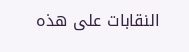النقابات على هذه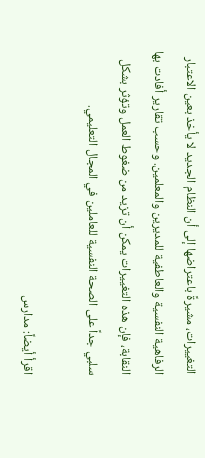التغييرات، مشيرةً باعتراضها إلى أن النظام الجديد لا يأخذ بعين الاعتبار الرفاهية النفسية والعاطفية للمديرين والمعلمين. وحسب تقارير أفادت بها النقابة، فإن هذه التغييرات يمكن أن تزيد من ضغوط العمل وتؤثر بشكل سلبي جداً على الصحة النفسية للعاملين في المجال التعليمي.

اقرأ أيضاً: مدارس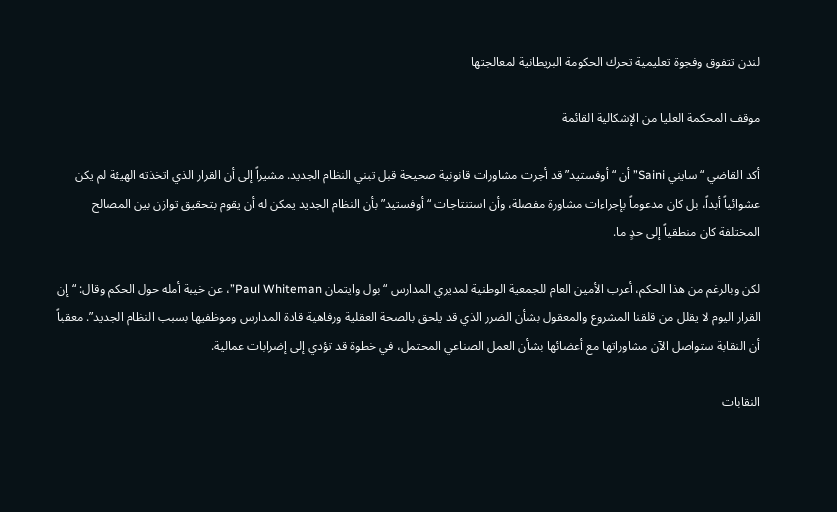لندن تتفوق وفجوة تعليمية تحرك الحكومة البريطانية لمعالجتها

موقف المحكمة العليا من الإشكالية القائمة

أكد القاضي “سايني Saini” أن “أوفستيد” قد أجرت مشاورات قانونية صحيحة قبل تبني النظام الجديد. مشيراً إلى أن القرار الذي اتخذته الهيئة لم يكن عشوائياً أبداً، بل كان مدعوماً بإجراءات مشاورة مفصلة، وأن استنتاجات “أوفستيد” بأن النظام الجديد يمكن له أن يقوم بتحقيق توازن بين المصالح المختلفة كان منطقياً إلى حدٍ ما.

لكن وبالرغم من هذا الحكم، أعرب الأمين العام للجمعية الوطنية لمديري المدارس “بول وايتمان Paul Whiteman”، عن خيبة أمله حول الحكم وقال: “إن القرار اليوم لا يقلل من قلقنا المشروع والمعقول بشأن الضرر الذي قد يلحق بالصحة العقلية ورفاهية قادة المدارس وموظفيها بسبب النظام الجديد”. معقباً أن النقابة ستواصل الآن مشاوراتها مع أعضائها بشأن العمل الصناعي المحتمل، في خطوة قد تؤدي إلى إضرابات عمالية.

النقابات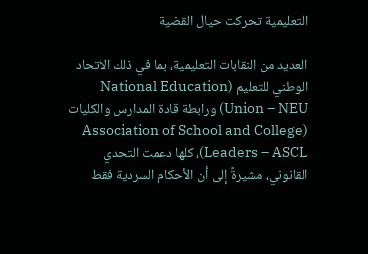التعليمية تحركت حيال القضية

العديد من النقابات التعليمية، بما في ذلك الاتحاد الوطني للتعليم (National Education Union – NEU) ورابطة قادة المدارس والكليات (Association of School and College Leaders – ASCL)، كلها دعمت التحدي القانوني، مشيرةً إلى أن الأحكام السردية فقط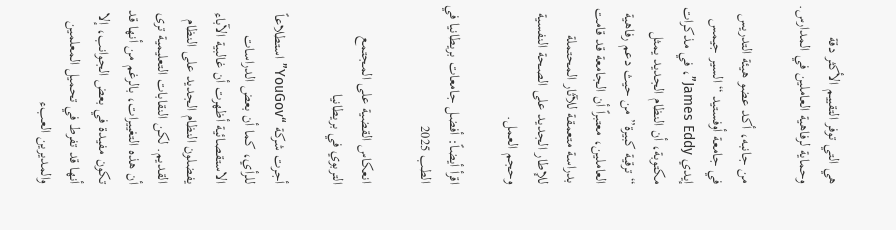هي التي توفر التقييم الأكثر دقة وحماية لرفاهية العاملين في المدارس.

من جانبه، أكد عضو هيئة التدريس في جامعة أوفستيد “السير جيمس إيدي James Eddy”، في مذكرات مكتوبة، أن النظام الجديد يمثل “ترقية كبيرة” من حيث دعم رفاهية العاملين، معتبراً أن الجامعة قد قامت بدراسة متعمقة للآثار المحتملة للإطار الجديد على الصحة النفسية وحجم العمل.

اقرأ أيضاً: أفضل جامعات بريطانيا في الطب 2025

انعكاس القضية على المجتمع التربوي في بريطانيا

أجرت شركة “YouGov” استطلاعاً للرأي، كما أن بعض الدراسات الاستقصائية أظهرت أن غالبية الآباء يفضلون النظام الجديد على النظام القديم. لكن النقابات التعليمية ترى أن هذه التغييرات، بالرغم من أنها قد تكون مفيدة في بعض الجوانب، إلا أنها قد تفرط في تحميل المعلمين والمديرين العبء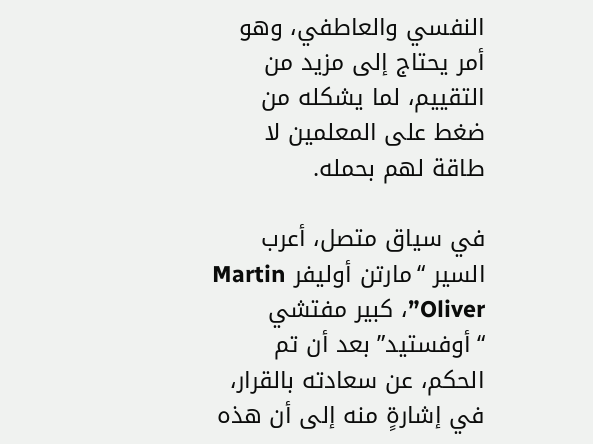النفسي والعاطفي، وهو أمر يحتاج إلى مزيد من التقييم، لما يشكله من ضغط على المعلمين لا طاقة لهم بحمله.

في سياق متصل، أعرب السير “مارتن أوليفر Martin Oliver”، كبير مفتشي “أوفستيد” بعد أن تم الحكم، عن سعادته بالقرار، في إشارةٍ منه إلى أن هذه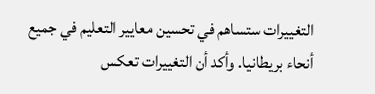التغييرات ستساهم في تحسين معايير التعليم في جميع أنحاء بريطانيا. وأكد أن التغييرات تعكس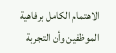الاهتمام الكامل برفاهية الموظفين وأن التجربة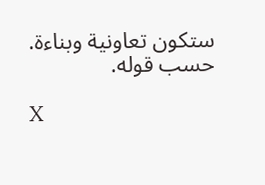ستكون تعاونية وبناءة. حسب قوله.

X